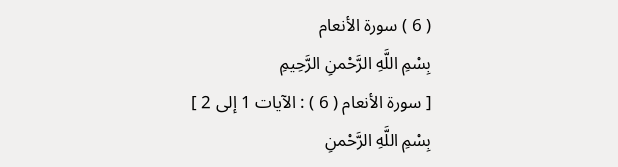( 6 ) سورة الأنعام
بِسْمِ اللَّهِ الرَّحْمنِ الرَّحِيمِ
[ سورة الأنعام ( 6 ) : الآيات 1 إلى 2 ]
بِسْمِ اللَّهِ الرَّحْمنِ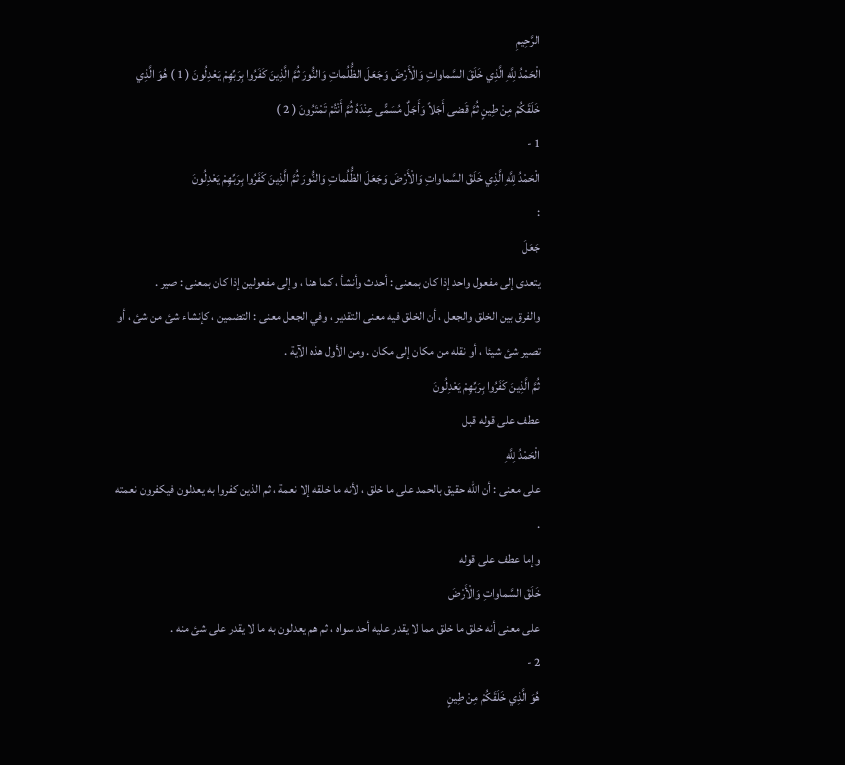الرَّحِيمِ
الْحَمْدُ لِلَّهِ الَّذِي خَلَقَ السَّماواتِ وَالْأَرْضَ وَجَعَلَ الظُّلُماتِ وَالنُّورَ ثُمَّ الَّذِينَ كَفَرُوا بِرَبِّهِمْ يَعْدِلُونَ ( 1 ) هُوَ الَّذِي خَلَقَكُمْ مِنْ طِينٍ ثُمَّ قَضى أَجَلاً وَأَجَلٌ مُسَمًّى عِنْدَهُ ثُمَّ أَنْتُمْ تَمْتَرُونَ ( 2 )
1 -
الْحَمْدُ لِلَّهِ الَّذِي خَلَقَ السَّماواتِ وَالْأَرْضَ وَجَعَلَ الظُّلُماتِ وَالنُّورَ ثُمَّ الَّذِينَ كَفَرُوا بِرَبِّهِمْ يَعْدِلُونَ
:
جَعَلَ
يتعدى إلى مفعول واحد إذا كان بمعنى : أحدث وأنشأ ، كما هنا ، وإلى مفعولين إذا كان بمعنى : صير .
والفرق بين الخلق والجعل ، أن الخلق فيه معنى التقدير ، وفي الجعل معنى : التضمين ، كإنشاء شئ من شئ ، أو تصير شئ شيئا ، أو نقله من مكان إلى مكان . ومن الأول هذه الآية .
ثُمَّ الَّذِينَ كَفَرُوا بِرَبِّهِمْ يَعْدِلُونَ
عطف على قوله قبل
الْحَمْدُ لِلَّهِ
على معنى : أن اللّه حقيق بالحمد على ما خلق ، لأنه ما خلقه إلا نعمة ، ثم الذين كفروا به يعدلون فيكفرون نعمته .
وإما عطف على قوله
خَلَقَ السَّماواتِ وَالْأَرْضَ
على معنى أنه خلق ما خلق مما لا يقدر عليه أحد سواه ، ثم هم يعدلون به ما لا يقدر على شئ منه .
2 -
هُوَ الَّذِي خَلَقَكُمْ مِنْ طِينٍ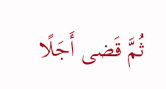ثُمَّ قَضى أَجَلًا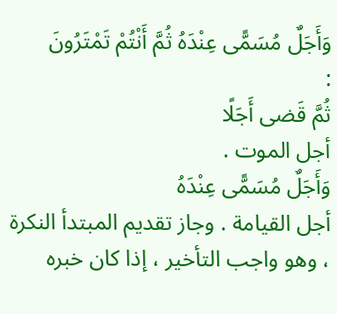وَأَجَلٌ مُسَمًّى عِنْدَهُ ثُمَّ أَنْتُمْ تَمْتَرُونَ
:
ثُمَّ قَضى أَجَلًا
أجل الموت .
وَأَجَلٌ مُسَمًّى عِنْدَهُ
أجل القيامة . وجاز تقديم المبتدأ النكرة ، وهو واجب التأخير ، إذا كان خبره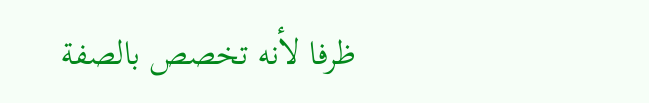ظرفا لأنه تخصص بالصفة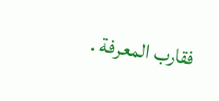فقارب المعرفة .